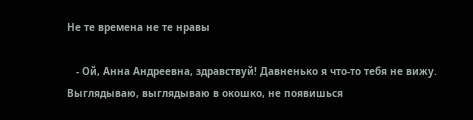Не те времена не те нравы

   - Ой, Анна Андреевна, здравствуй! Давненько я что-то тебя не вижу. Выглядываю, выглядываю в окошко, не появишься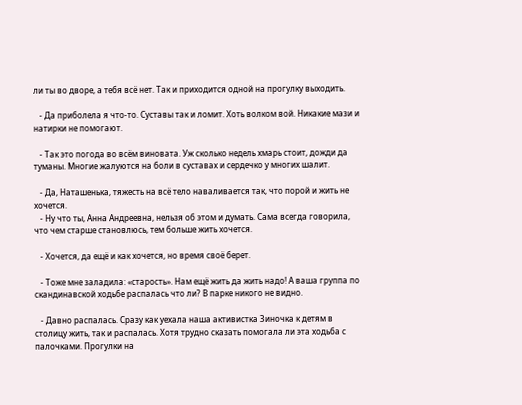ли ты во дворе, а тебя всё нет. Так и приходится одной на прогулку выходить.

   - Да приболела я что-то. Суставы так и ломит. Хоть волком вой. Никакие мази и натирки не помогают.

   - Так это погода во всём виновата. Уж сколько недель хмарь стоит, дожди да туманы. Многие жалуются на боли в суставах и сердечко у многих шалит.

   - Да, Наташенька, тяжесть на всё тело наваливается так, что порой и жить не хочется.
   - Ну что ты, Анна Андреевна, нельзя об этом и думать. Сама всегда говорила, что чем старше становлюсь, тем больше жить хочется.

   - Хочется, да ещё и как хочется, но время своё берет.

   - Тоже мне заладила: «старость». Нам ещё жить да жить надо! А ваша группа по скандинавской ходьбе распалась что ли? В парке никого не видно.

   - Давно распалась. Сразу как уехала наша активистка Зиночка к детям в столицу жить, так и распалась. Хотя трудно сказать помогала ли эта ходьба с палочками. Прогулки на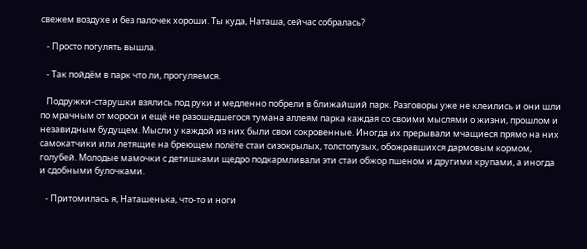свежем воздухе и без палочек хороши. Ты куда, Наташа, сейчас собралась?

   - Просто погулять вышла.

   - Так пойдём в парк что ли, прогуляемся.

   Подружки-старушки взялись под руки и медленно побрели в ближайший парк. Разговоры уже не клеились и они шли по мрачным от мороси и ещё не разошедшегося тумана аллеям парка каждая со своими мыслями о жизни, прошлом и незавидным будущем. Мысли у каждой из них были свои сокровенные. Иногда их прерывали мчащиеся прямо на них самокатчики или летящие на бреющем полёте стаи сизокрылых, толстопузых, обожравшихся дармовым кормом, голубей. Молодые мамочки с детишками щедро подкармливали эти стаи обжор пшеном и другими крупами, а иногда и сдобными булочками.

   - Притомилась я, Наташенька, что-то и ноги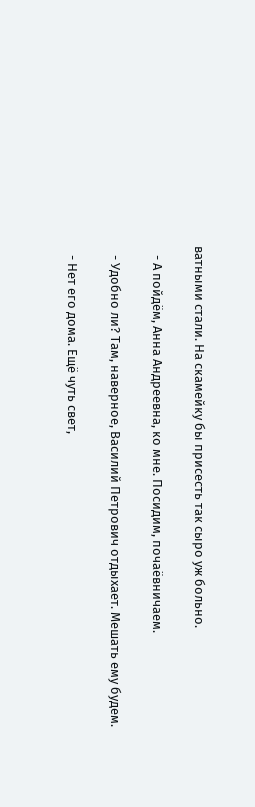ватными стали. На скамейку бы присесть так сыро уж больно.

   - А пойдём, Анна Андреевна, ко мне. Посидим, почаёвничаем.

   - Удобно ли? Там, наверное, Василий Петрович отдыхает. Мешать ему будем.

   - Нет его дома. Ещё чуть свет,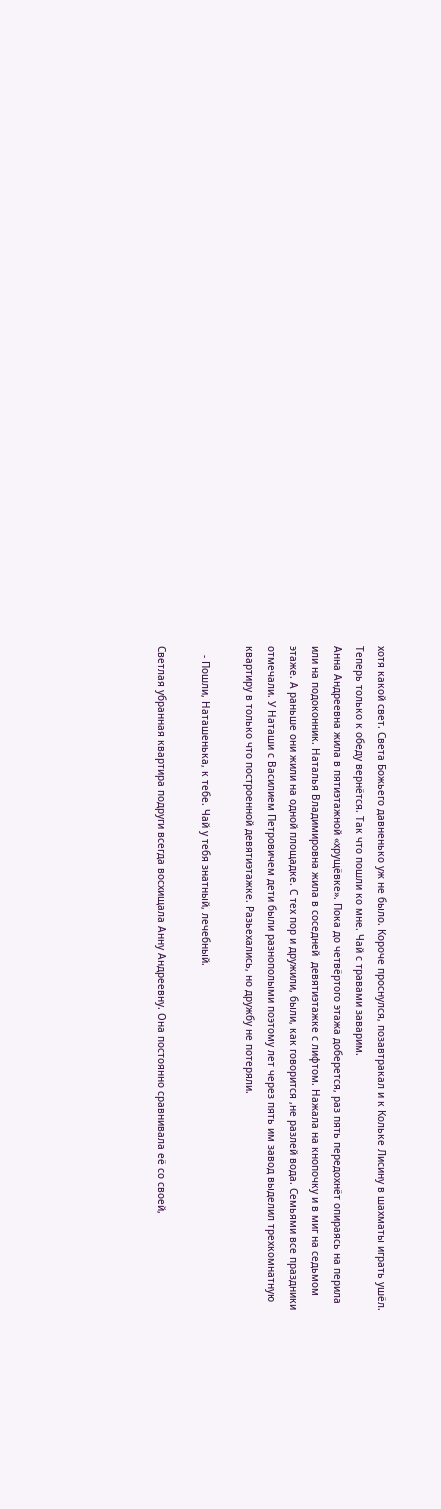хотя какой свет. Света Божьего давненько уж не было. Короче проснулся, позавтракал и к Кольке Лисину в шахматы играть ушёл. Теперь только к обеду вернётся. Так что пошли ко мне. Чай с травами заварим.
Анна Андреевна жила в пятиэтажной «хрущёвке». Пока до четвёртого этажа доберется, раз пять передохнёт опираясь на перила или на подоконник. Наталья Владимировна жила в соседней  девятиэтажке с лифтом. Нажала на кнопочку и в миг на седьмом этаже. А раньше они жили на одной площадке. С тех пор и дружили, были, как говорится ,не разлей вода. Семьями все праздники отмечали. У Наташи с Василием Петровичем дети были разнополыми поэтому лет через пять им завод выделил трехкомнатную квартиру в только что построенной девятиэтажке. Разьехались, но дружбу не потеряли.

   - Пошли, Наташенька, к тебе. Чай у тебя знатный, лечебный.

Светлая убранная квартира подруги всегда восхищала Анну Андреевну. Она постоянно сравнивала её со своей,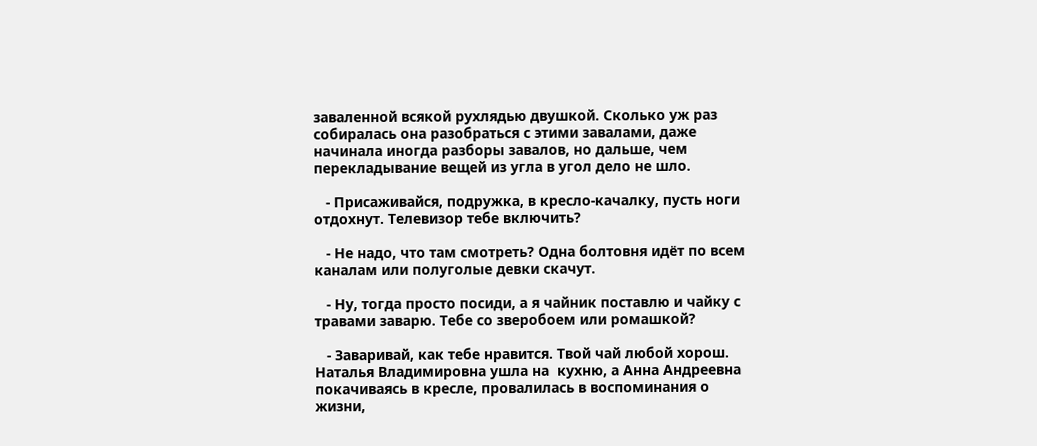заваленной всякой рухлядью двушкой. Сколько уж раз собиралась она разобраться с этими завалами, даже начинала иногда разборы завалов, но дальше, чем перекладывание вещей из угла в угол дело не шло.

   - Присаживайся, подружка, в кресло-качалку, пусть ноги отдохнут. Телевизор тебе включить?

   - Не надо, что там смотреть? Одна болтовня идёт по всем каналам или полуголые девки скачут.

   - Ну, тогда просто посиди, а я чайник поставлю и чайку с травами заварю. Тебе со зверобоем или ромашкой?

   - Заваривай, как тебе нравится. Твой чай любой хорош.
Наталья Владимировна ушла на  кухню, а Анна Андреевна покачиваясь в кресле, провалилась в воспоминания о жизни,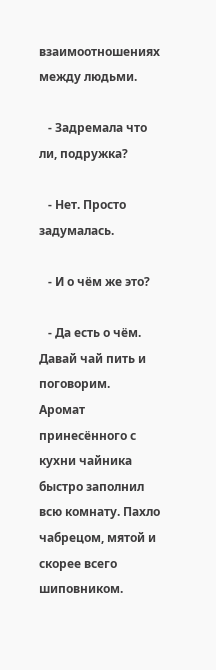взаимоотношениях между людьми.

   - Задремала что ли, подружка?

   - Нет. Просто задумалась.

   - И о чём же это?

   - Да есть о чём. Давай чай пить и поговорим.
Аромат принесённого с кухни чайника быстро заполнил всю комнату. Пахло чабрецом, мятой и скорее всего шиповником.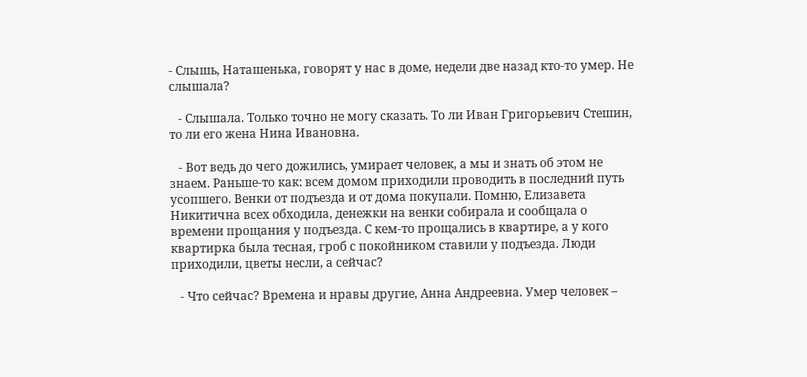- Слышь, Наташенька, говорят у нас в доме, недели две назад кто-то умер. Не слышала?

   - Слышала. Только точно не могу сказать. То ли Иван Григорьевич Стешин, то ли его жена Нина Ивановна.

   - Вот ведь до чего дожились, умирает человек, а мы и знать об этом не знаем. Раньше-то как: всем домом приходили проводить в последний путь усопшего. Венки от подъезда и от дома покупали. Помню, Елизавета Никитична всех обходила, денежки на венки собирала и сообщала о времени прощания у подъезда. С кем-то прощались в квартире, а у кого квартирка была тесная, гроб с покойником ставили у подъезда. Люди приходили, цветы несли, а сейчас?

   - Что сейчас? Времена и нравы другие, Анна Андреевна. Умер человек –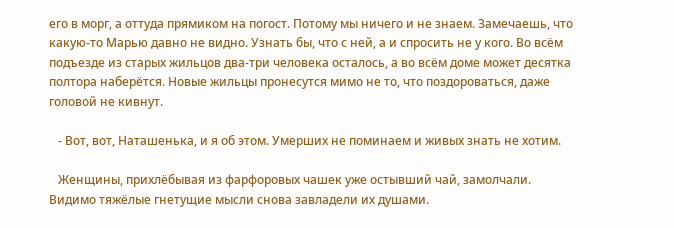его в морг, а оттуда прямиком на погост. Потому мы ничего и не знаем. Замечаешь, что какую-то Марью давно не видно. Узнать бы, что с ней, а и спросить не у кого. Во всём подъезде из старых жильцов два-три человека осталось, а во всём доме может десятка полтора наберётся. Новые жильцы пронесутся мимо не то, что поздороваться, даже головой не кивнут.

   - Вот, вот, Наташенька, и я об этом. Умерших не поминаем и живых знать не хотим.

   Женщины, прихлёбывая из фарфоровых чашек уже остывший чай, замолчали. Видимо тяжёлые гнетущие мысли снова завладели их душами.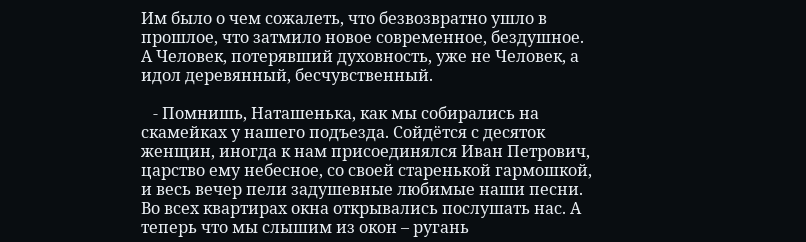Им было о чем сожалеть, что безвозвратно ушло в прошлое, что затмило новое современное, бездушное. А Человек, потерявший духовность, уже не Человек, а идол деревянный, бесчувственный.

   - Помнишь, Наташенька, как мы собирались на скамейках у нашего подъезда. Сойдётся с десяток женщин, иногда к нам присоединялся Иван Петрович, царство ему небесное, со своей старенькой гармошкой, и весь вечер пели задушевные любимые наши песни. Во всех квартирах окна открывались послушать нас. А теперь что мы слышим из окон – ругань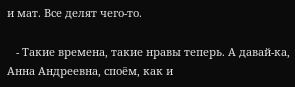и мат. Все делят чего-то.

   - Такие времена, такие нравы теперь. А давай-ка, Анна Андреевна, споём, как и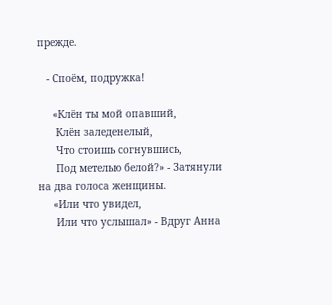прежде.

   - Споём, подружка!

     «Клён ты мой опавший,
      Клён заледенелый,
      Что стоишь согнувшись,
      Под метелью белой?» - Затянули на два голоса женщины.
     «Или что увидел,
      Или что услышал» - Вдруг Анна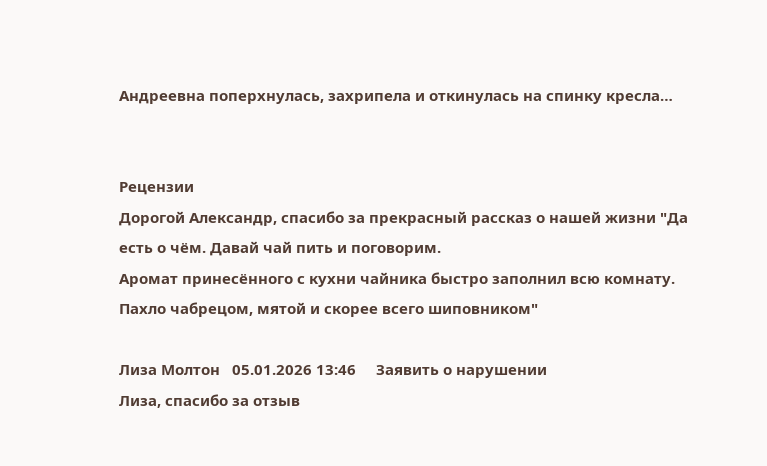Андреевна поперхнулась, захрипела и откинулась на спинку кресла…


Рецензии
Дорогой Александр, спасибо за прекрасный рассказ о нашей жизни "Да есть о чём. Давай чай пить и поговорим.
Аромат принесённого с кухни чайника быстро заполнил всю комнату. Пахло чабрецом, мятой и скорее всего шиповником"

Лиза Молтон   05.01.2026 13:46     Заявить о нарушении
Лиза, спасибо за отзыв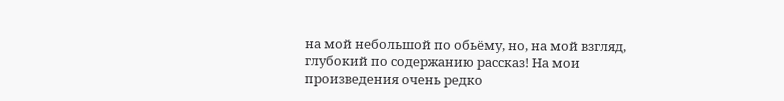на мой небольшой по обьёму, но, на мой взгляд, глубокий по содержанию рассказ! На мои произведения очень редко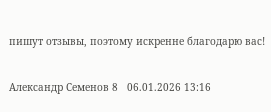пишут отзывы, поэтому искренне благодарю вас!

Александр Семенов 8   06.01.2026 13:16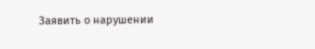Заявить о нарушении